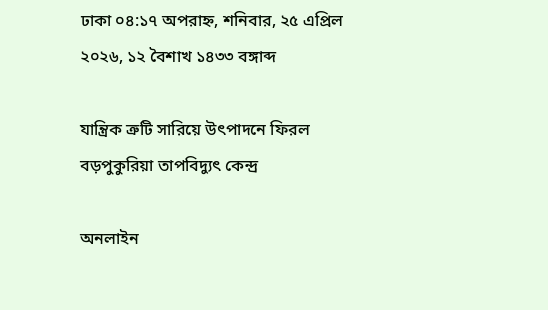ঢাকা ০৪:১৭ অপরাহ্ন, শনিবার, ২৫ এপ্রিল ২০২৬, ১২ বৈশাখ ১৪৩৩ বঙ্গাব্দ

যান্ত্রিক ত্রুটি সারিয়ে উৎপাদনে ফিরল বড়পুকুরিয়া তাপবিদ্যুৎ কেন্দ্র

অনলাইন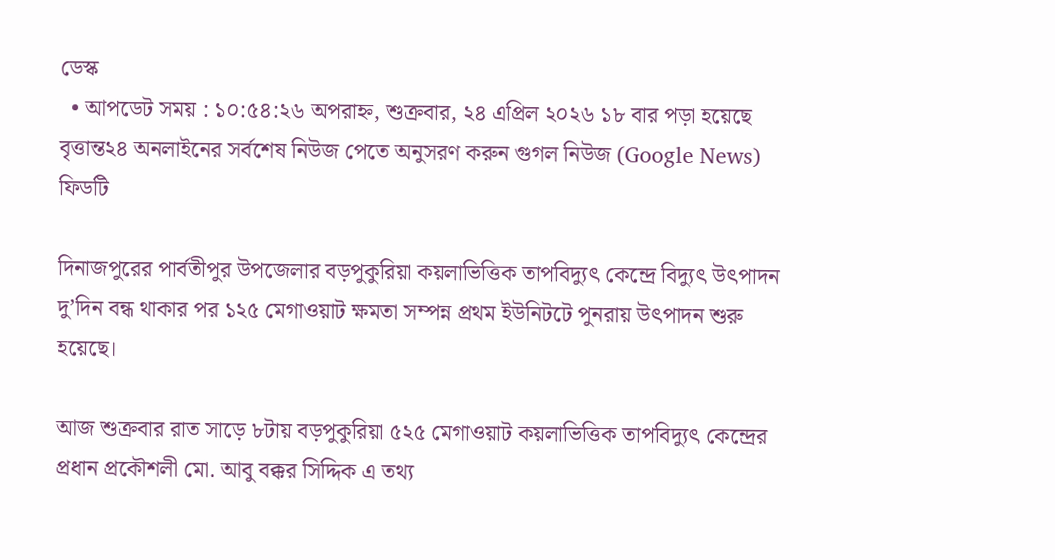ডেস্ক
  • আপডেট সময় : ১০:৫৪:২৬ অপরাহ্ন, শুক্রবার, ২৪ এপ্রিল ২০২৬ ১৮ বার পড়া হয়েছে
বৃত্তান্ত২৪ অনলাইনের সর্বশেষ নিউজ পেতে অনুসরণ করুন গুগল নিউজ (Google News) ফিডটি

দিনাজপুরের পার্বতীপুর উপজেলার বড়পুকুরিয়া কয়লাভিত্তিক তাপবিদ্যুৎ কেন্দ্রে বিদ্যুৎ উৎপাদন দু’দিন বন্ধ থাকার পর ১২৫ মেগাওয়াট ক্ষমতা সম্পন্ন প্রথম ইউনিটটে পুনরায় উৎপাদন শুরু হয়েছে।

আজ শুক্রবার রাত সাড়ে ৮টায় বড়পুকুরিয়া ৫২৫ মেগাওয়াট কয়লাভিত্তিক তাপবিদ্যুৎ কেন্দ্রের প্রধান প্রকৌশলী মো. আবু বক্কর সিদ্দিক এ তথ্য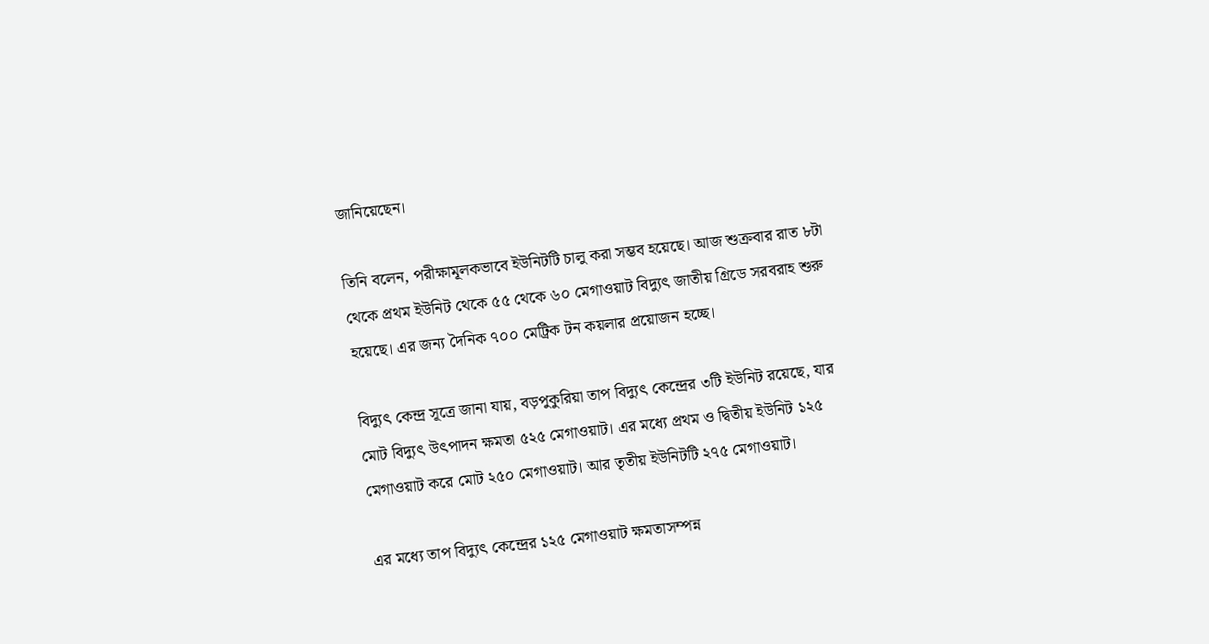জানিয়েছেন।

তিনি বলেন, পরীক্ষামূলকভাবে ইউনিটটি চালু করা সম্ভব হয়েছে। আজ শুক্রবার রাত ৮টা থেকে প্রথম ইউনিট থেকে ৫৫ থেকে ৬০ মেগাওয়াট বিদ্যুৎ জাতীয় গ্রিডে সরবরাহ শুরু হয়েছে। এর জন্য দৈনিক ৭০০ মেট্রিক টন কয়লার প্রয়োজন হচ্ছে।

বিদ্যুৎ কেন্দ্র সূত্রে জানা যায়, বড়পুকুরিয়া তাপ বিদ্যুৎ কেন্দ্রের ৩টি ইউনিট রয়েছে, যার মোট বিদ্যুৎ উৎপাদন ক্ষমতা ৫২৫ মেগাওয়াট। এর মধ্যে প্রথম ও দ্বিতীয় ইউনিট ১২৫ মেগাওয়াট করে মোট ২৫০ মেগাওয়াট। আর তৃতীয় ইউনিটটি ২৭৫ মেগাওয়াট।

এর মধ্যে তাপ বিদ্যুৎ কেন্দ্রের ১২৫ মেগাওয়াট ক্ষমতাসম্পন্ন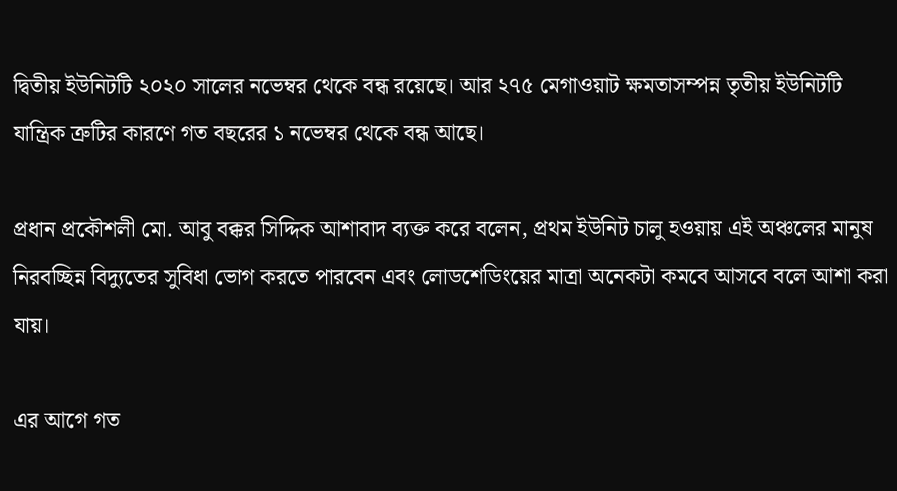দ্বিতীয় ইউনিটটি ২০২০ সালের নভেম্বর থেকে বন্ধ রয়েছে। আর ২৭৫ মেগাওয়াট ক্ষমতাসম্পন্ন তৃতীয় ইউনিটটি যান্ত্রিক ত্রুটির কারণে গত বছরের ১ নভেম্বর থেকে বন্ধ আছে।

প্রধান প্রকৌশলী মো. আবু বক্কর সিদ্দিক আশাবাদ ব্যক্ত করে বলেন, প্রথম ইউনিট চালু হওয়ায় এই অঞ্চলের মানুষ নিরবচ্ছিন্ন বিদ্যুতের সুবিধা ভোগ করতে পারবেন এবং লোডশেডিংয়ের মাত্রা অনেকটা কমবে আসবে বলে আশা করা যায়।

এর আগে গত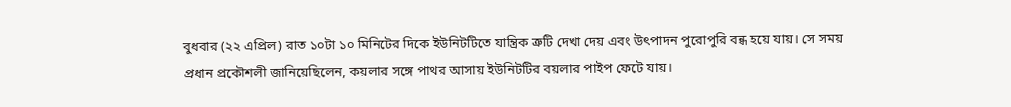বুধবার (২২ এপ্রিল) রাত ১০টা ১০ মিনিটের দিকে ইউনিটটিতে যান্ত্রিক ত্রুটি দেখা দেয় এবং উৎপাদন পুরোপুরি বন্ধ হয়ে যায়। সে সময় প্রধান প্রকৌশলী জানিয়েছিলেন, কয়লার সঙ্গে পাথর আসায় ইউনিটটির বয়লার পাইপ ফেটে যায়।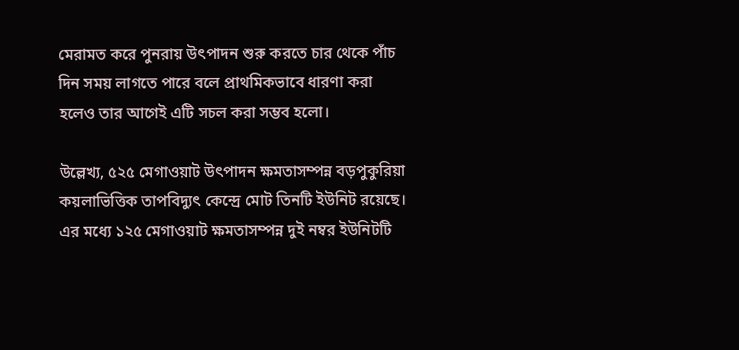মেরামত করে পুনরায় উৎপাদন শুরু করতে চার থেকে পাঁচ দিন সময় লাগতে পারে বলে প্রাথমিকভাবে ধারণা করা হলেও তার আগেই এটি সচল করা সম্ভব হলো।

উল্লেখ্য, ৫২৫ মেগাওয়াট উৎপাদন ক্ষমতাসম্পন্ন বড়পুকুরিয়া কয়লাভিত্তিক তাপবিদ্যুৎ কেন্দ্রে মোট তিনটি ইউনিট রয়েছে। এর মধ্যে ১২৫ মেগাওয়াট ক্ষমতাসম্পন্ন দুই নম্বর ইউনিটটি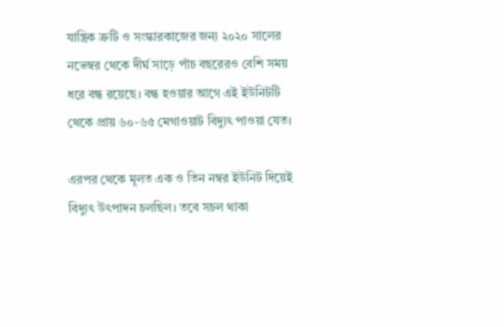যান্ত্রিক ত্রুটি ও সংস্কারকাজের জন্য ২০২০ সালের নভেম্বর থেকে দীর্ঘ সাড়ে পাঁচ বছরেরও বেশি সময় ধরে বন্ধ রয়েছে। বন্ধ হওয়ার আগে এই ইউনিটটি থেকে প্রায় ৬০-৬৫ মেগাওয়াট বিদ্যুৎ পাওয়া যেত।

এরপর থেকে মূলত এক ও তিন নম্বর ইউনিট দিয়েই বিদ্যুৎ উৎপাদন চলছিল। তবে সচল থাকা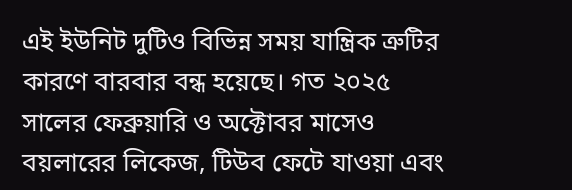এই ইউনিট দুটিও বিভিন্ন সময় যান্ত্রিক ত্রুটির কারণে বারবার বন্ধ হয়েছে। গত ২০২৫ সালের ফেব্রুয়ারি ও অক্টোবর মাসেও বয়লারের লিকেজ, টিউব ফেটে যাওয়া এবং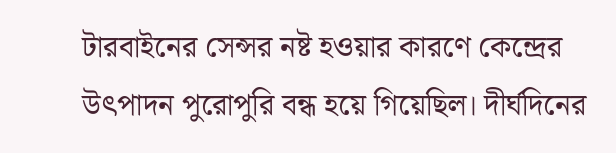টারবাইনের সেন্সর নষ্ট হওয়ার কারণে কেন্দ্রের উৎপাদন পুরোপুরি বন্ধ হয়ে গিয়েছিল। দীর্ঘদিনের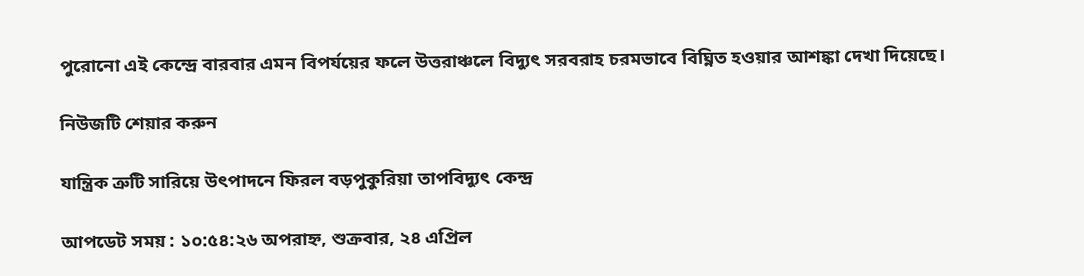পুরোনো এই কেন্দ্রে বারবার এমন বিপর্যয়ের ফলে উত্তরাঞ্চলে বিদ্যুৎ সরবরাহ চরমভাবে বিঘ্নিত হওয়ার আশঙ্কা দেখা দিয়েছে।

নিউজটি শেয়ার করুন

যান্ত্রিক ত্রুটি সারিয়ে উৎপাদনে ফিরল বড়পুকুরিয়া তাপবিদ্যুৎ কেন্দ্র

আপডেট সময় : ১০:৫৪:২৬ অপরাহ্ন, শুক্রবার, ২৪ এপ্রিল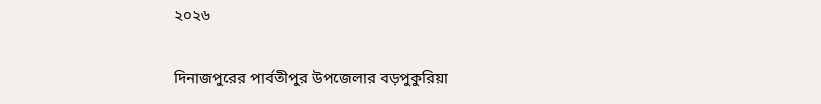২০২৬

দিনাজপুরের পার্বতীপুর উপজেলার বড়পুকুরিয়া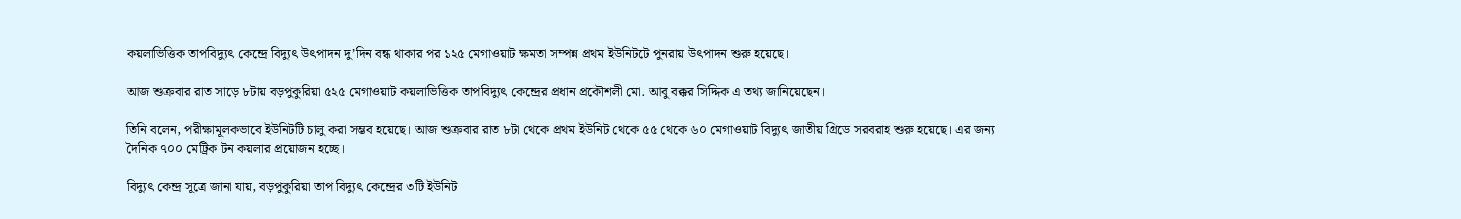কয়লাভিত্তিক তাপবিদ্যুৎ কেন্দ্রে বিদ্যুৎ উৎপাদন দু’দিন বন্ধ থাকার পর ১২৫ মেগাওয়াট ক্ষমতা সম্পন্ন প্রথম ইউনিটটে পুনরায় উৎপাদন শুরু হয়েছে।

আজ শুক্রবার রাত সাড়ে ৮টায় বড়পুকুরিয়া ৫২৫ মেগাওয়াট কয়লাভিত্তিক তাপবিদ্যুৎ কেন্দ্রের প্রধান প্রকৌশলী মো. আবু বক্কর সিদ্দিক এ তথ্য জানিয়েছেন।

তিনি বলেন, পরীক্ষামূলকভাবে ইউনিটটি চালু করা সম্ভব হয়েছে। আজ শুক্রবার রাত ৮টা থেকে প্রথম ইউনিট থেকে ৫৫ থেকে ৬০ মেগাওয়াট বিদ্যুৎ জাতীয় গ্রিডে সরবরাহ শুরু হয়েছে। এর জন্য দৈনিক ৭০০ মেট্রিক টন কয়লার প্রয়োজন হচ্ছে।

বিদ্যুৎ কেন্দ্র সূত্রে জানা যায়, বড়পুকুরিয়া তাপ বিদ্যুৎ কেন্দ্রের ৩টি ইউনিট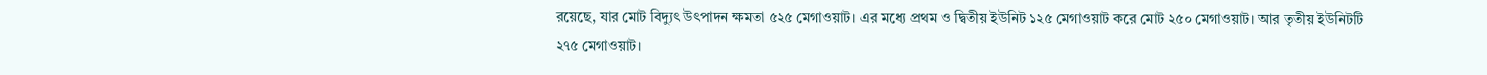রয়েছে, যার মোট বিদ্যুৎ উৎপাদন ক্ষমতা ৫২৫ মেগাওয়াট। এর মধ্যে প্রথম ও দ্বিতীয় ইউনিট ১২৫ মেগাওয়াট করে মোট ২৫০ মেগাওয়াট। আর তৃতীয় ইউনিটটি ২৭৫ মেগাওয়াট।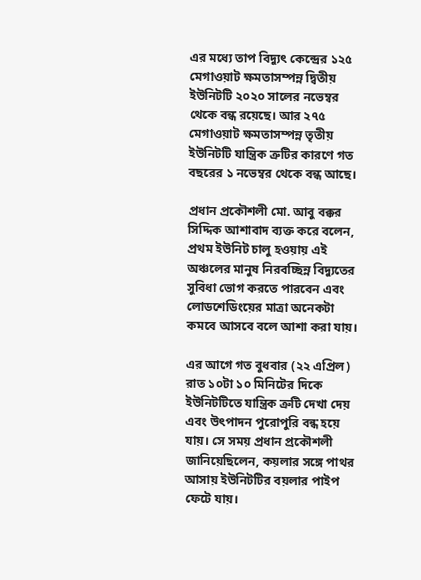এর মধ্যে তাপ বিদ্যুৎ কেন্দ্রের ১২৫ মেগাওয়াট ক্ষমতাসম্পন্ন দ্বিতীয় ইউনিটটি ২০২০ সালের নভেম্বর থেকে বন্ধ রয়েছে। আর ২৭৫ মেগাওয়াট ক্ষমতাসম্পন্ন তৃতীয় ইউনিটটি যান্ত্রিক ত্রুটির কারণে গত বছরের ১ নভেম্বর থেকে বন্ধ আছে।

প্রধান প্রকৌশলী মো. আবু বক্কর সিদ্দিক আশাবাদ ব্যক্ত করে বলেন, প্রথম ইউনিট চালু হওয়ায় এই অঞ্চলের মানুষ নিরবচ্ছিন্ন বিদ্যুতের সুবিধা ভোগ করতে পারবেন এবং লোডশেডিংয়ের মাত্রা অনেকটা কমবে আসবে বলে আশা করা যায়।

এর আগে গত বুধবার (২২ এপ্রিল) রাত ১০টা ১০ মিনিটের দিকে ইউনিটটিতে যান্ত্রিক ত্রুটি দেখা দেয় এবং উৎপাদন পুরোপুরি বন্ধ হয়ে যায়। সে সময় প্রধান প্রকৌশলী জানিয়েছিলেন, কয়লার সঙ্গে পাথর আসায় ইউনিটটির বয়লার পাইপ ফেটে যায়।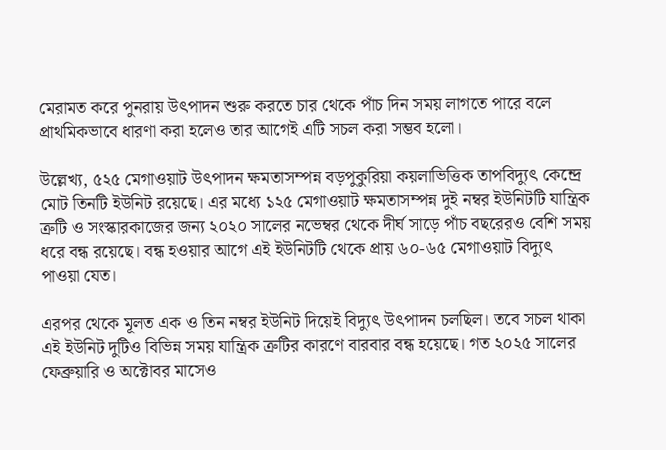মেরামত করে পুনরায় উৎপাদন শুরু করতে চার থেকে পাঁচ দিন সময় লাগতে পারে বলে প্রাথমিকভাবে ধারণা করা হলেও তার আগেই এটি সচল করা সম্ভব হলো।

উল্লেখ্য, ৫২৫ মেগাওয়াট উৎপাদন ক্ষমতাসম্পন্ন বড়পুকুরিয়া কয়লাভিত্তিক তাপবিদ্যুৎ কেন্দ্রে মোট তিনটি ইউনিট রয়েছে। এর মধ্যে ১২৫ মেগাওয়াট ক্ষমতাসম্পন্ন দুই নম্বর ইউনিটটি যান্ত্রিক ত্রুটি ও সংস্কারকাজের জন্য ২০২০ সালের নভেম্বর থেকে দীর্ঘ সাড়ে পাঁচ বছরেরও বেশি সময় ধরে বন্ধ রয়েছে। বন্ধ হওয়ার আগে এই ইউনিটটি থেকে প্রায় ৬০-৬৫ মেগাওয়াট বিদ্যুৎ পাওয়া যেত।

এরপর থেকে মূলত এক ও তিন নম্বর ইউনিট দিয়েই বিদ্যুৎ উৎপাদন চলছিল। তবে সচল থাকা এই ইউনিট দুটিও বিভিন্ন সময় যান্ত্রিক ত্রুটির কারণে বারবার বন্ধ হয়েছে। গত ২০২৫ সালের ফেব্রুয়ারি ও অক্টোবর মাসেও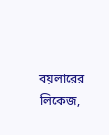বয়লারের লিকেজ,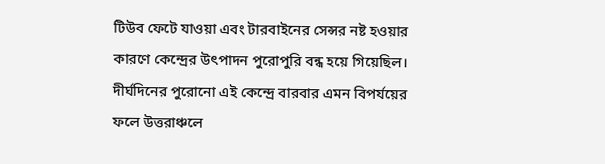টিউব ফেটে যাওয়া এবং টারবাইনের সেন্সর নষ্ট হওয়ার কারণে কেন্দ্রের উৎপাদন পুরোপুরি বন্ধ হয়ে গিয়েছিল। দীর্ঘদিনের পুরোনো এই কেন্দ্রে বারবার এমন বিপর্যয়ের ফলে উত্তরাঞ্চলে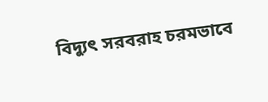বিদ্যুৎ সরবরাহ চরমভাবে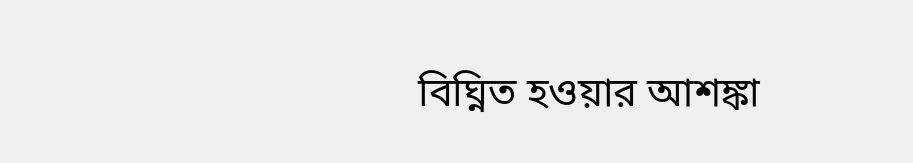বিঘ্নিত হওয়ার আশঙ্কা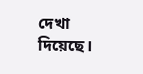দেখা দিয়েছে।